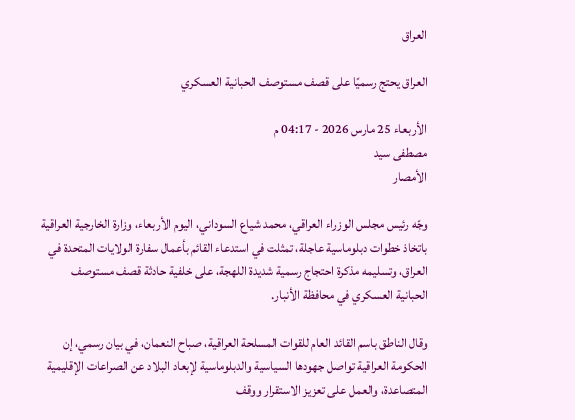العراق

العراق يحتج رسميًا على قصف مستوصف الحبانية العسكري

الأربعاء 25 مارس 2026 - 04:17 م
مصطفى سيد
الأمصار

وجّه رئيس مجلس الوزراء العراقي، محمد شياع السوداني، اليوم الأربعاء، وزارة الخارجية العراقية باتخاذ خطوات دبلوماسية عاجلة، تمثلت في استدعاء القائم بأعمال سفارة الولايات المتحدة في العراق، وتسليمه مذكرة احتجاج رسمية شديدة اللهجة، على خلفية حادثة قصف مستوصف الحبانية العسكري في محافظة الأنبار.

وقال الناطق باسم القائد العام للقوات المسلحة العراقية، صباح النعمان، في بيان رسمي، إن الحكومة العراقية تواصل جهودها السياسية والدبلوماسية لإبعاد البلاد عن الصراعات الإقليمية المتصاعدة، والعمل على تعزيز الاستقرار ووقف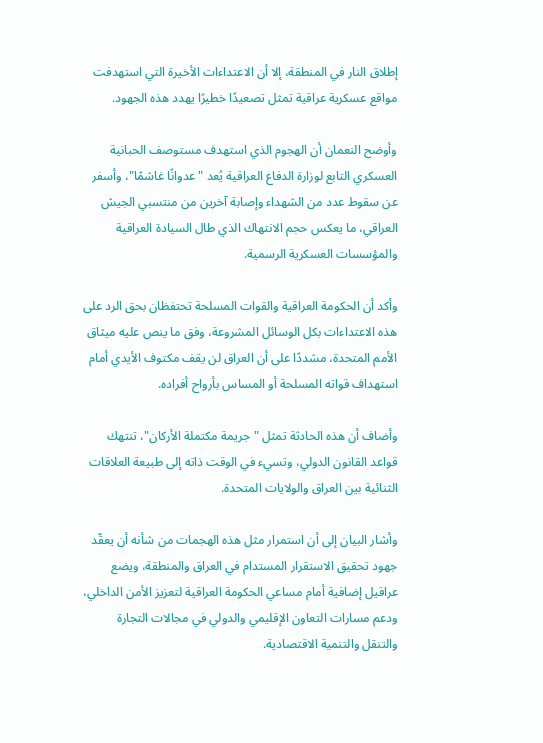إطلاق النار في المنطقة، إلا أن الاعتداءات الأخيرة التي استهدفت مواقع عسكرية عراقية تمثل تصعيدًا خطيرًا يهدد هذه الجهود.

وأوضح النعمان أن الهجوم الذي استهدف مستوصف الحبانية العسكري التابع لوزارة الدفاع العراقية يُعد "عدوانًا غاشمًا"، وأسفر عن سقوط عدد من الشهداء وإصابة آخرين من منتسبي الجيش العراقي، ما يعكس حجم الانتهاك الذي طال السيادة العراقية والمؤسسات العسكرية الرسمية.

وأكد أن الحكومة العراقية والقوات المسلحة تحتفظان بحق الرد على هذه الاعتداءات بكل الوسائل المشروعة، وفق ما ينص عليه ميثاق الأمم المتحدة، مشددًا على أن العراق لن يقف مكتوف الأيدي أمام استهداف قواته المسلحة أو المساس بأرواح أفراده.

وأضاف أن هذه الحادثة تمثل "جريمة مكتملة الأركان"، تنتهك قواعد القانون الدولي، وتسيء في الوقت ذاته إلى طبيعة العلاقات الثنائية بين العراق والولايات المتحدة.

وأشار البيان إلى أن استمرار مثل هذه الهجمات من شأنه أن يعقّد جهود تحقيق الاستقرار المستدام في العراق والمنطقة، ويضع عراقيل إضافية أمام مساعي الحكومة العراقية لتعزيز الأمن الداخلي، ودعم مسارات التعاون الإقليمي والدولي في مجالات التجارة والتنقل والتنمية الاقتصادية.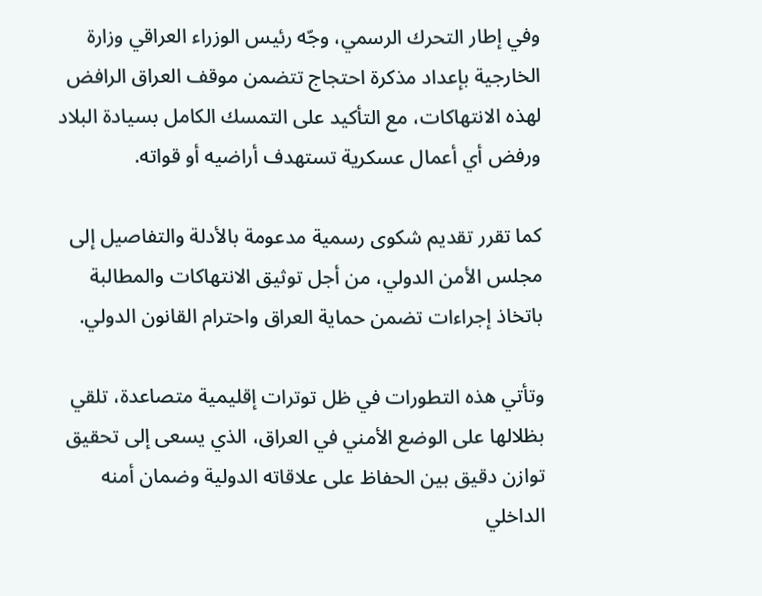وفي إطار التحرك الرسمي، وجّه رئيس الوزراء العراقي وزارة الخارجية بإعداد مذكرة احتجاج تتضمن موقف العراق الرافض لهذه الانتهاكات، مع التأكيد على التمسك الكامل بسيادة البلاد ورفض أي أعمال عسكرية تستهدف أراضيه أو قواته.

كما تقرر تقديم شكوى رسمية مدعومة بالأدلة والتفاصيل إلى مجلس الأمن الدولي، من أجل توثيق الانتهاكات والمطالبة باتخاذ إجراءات تضمن حماية العراق واحترام القانون الدولي.

وتأتي هذه التطورات في ظل توترات إقليمية متصاعدة، تلقي بظلالها على الوضع الأمني في العراق، الذي يسعى إلى تحقيق توازن دقيق بين الحفاظ على علاقاته الدولية وضمان أمنه الداخلي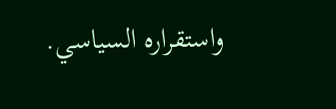واستقراره السياسي.